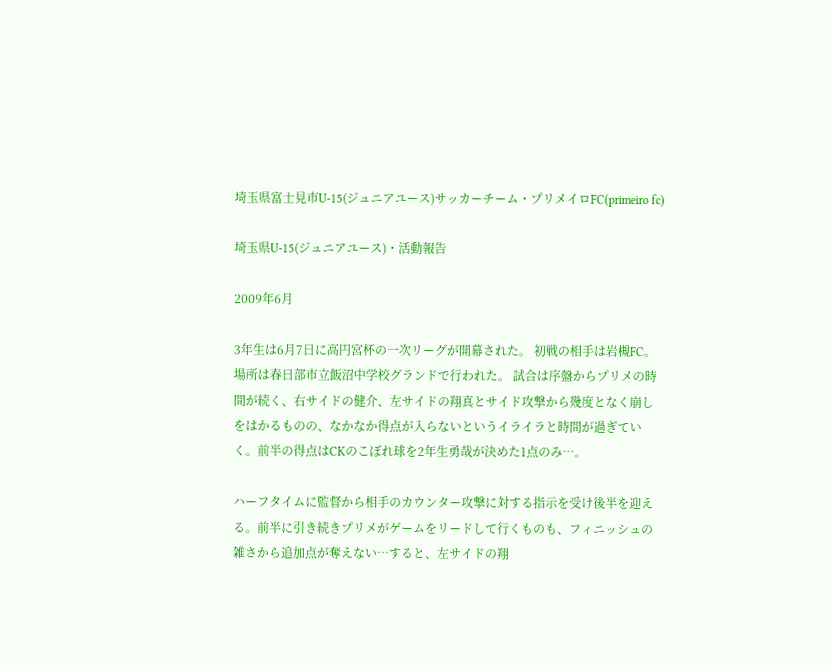埼玉県富士見市U-15(ジュニアユース)サッカーチーム・プリメイロFC(primeiro fc)

埼玉県U-15(ジュニアユース)・活動報告

2009年6月

3年生は6月7日に高円宮杯の一次リーグが開幕された。 初戦の相手は岩槻FC。場所は春日部市立飯沼中学校グランドで行われた。 試合は序盤からプリメの時間が続く、右サイドの健介、左サイドの翔真とサイド攻撃から幾度となく崩しをはかるものの、なかなか得点が入らないというイライラと時間が過ぎていく。前半の得点はCKのこぼれ球を2年生勇哉が決めた1点のみ…。

ハーフタイムに監督から相手のカウンター攻撃に対する指示を受け後半を迎える。前半に引き続きプリメがゲームをリードして行くものも、フィニッシュの雑さから追加点が奪えない…すると、左サイドの翔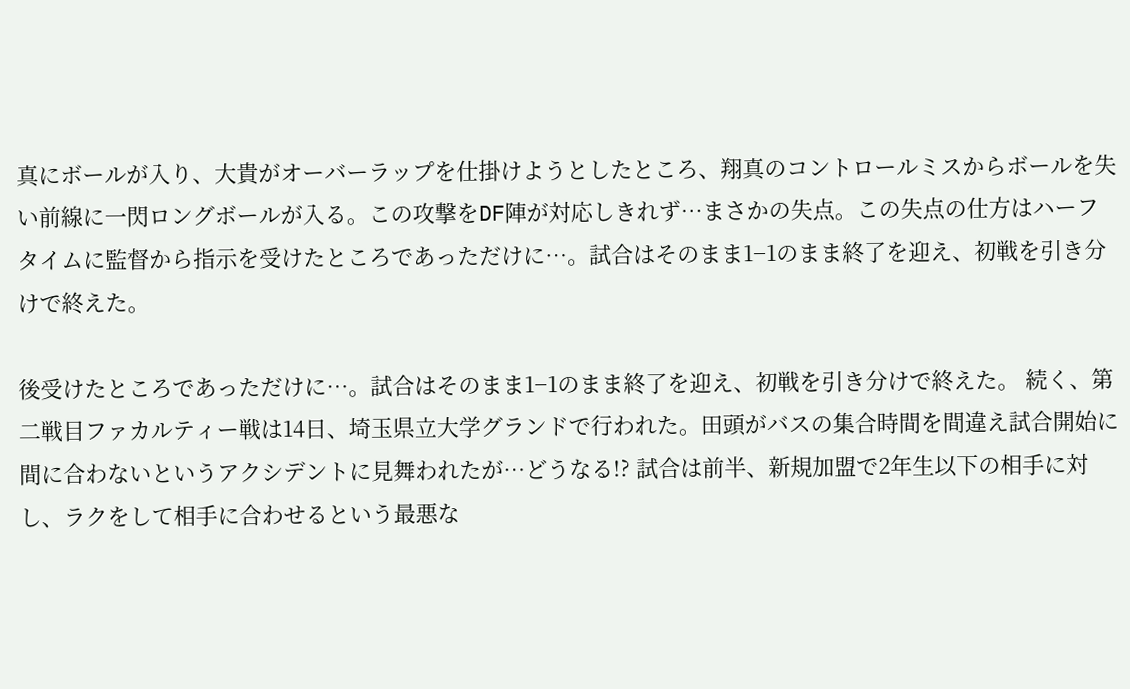真にボールが入り、大貴がオーバーラップを仕掛けようとしたところ、翔真のコントロールミスからボールを失い前線に一閃ロングボールが入る。この攻撃をDF陣が対応しきれず…まさかの失点。この失点の仕方はハーフタイムに監督から指示を受けたところであっただけに…。試合はそのまま1−1のまま終了を迎え、初戦を引き分けで終えた。

後受けたところであっただけに…。試合はそのまま1−1のまま終了を迎え、初戦を引き分けで終えた。 続く、第二戦目ファカルティー戦は14日、埼玉県立大学グランドで行われた。田頭がバスの集合時間を間違え試合開始に間に合わないというアクシデントに見舞われたが…どうなる!? 試合は前半、新規加盟で2年生以下の相手に対し、ラクをして相手に合わせるという最悪な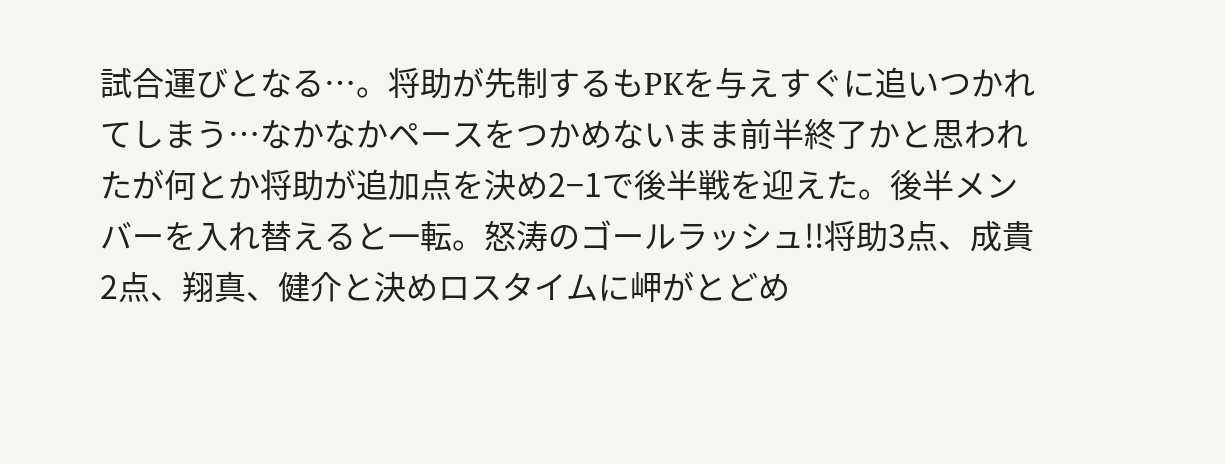試合運びとなる…。将助が先制するもPKを与えすぐに追いつかれてしまう…なかなかペースをつかめないまま前半終了かと思われたが何とか将助が追加点を決め2−1で後半戦を迎えた。後半メンバーを入れ替えると一転。怒涛のゴールラッシュ!!将助3点、成貴2点、翔真、健介と決めロスタイムに岬がとどめ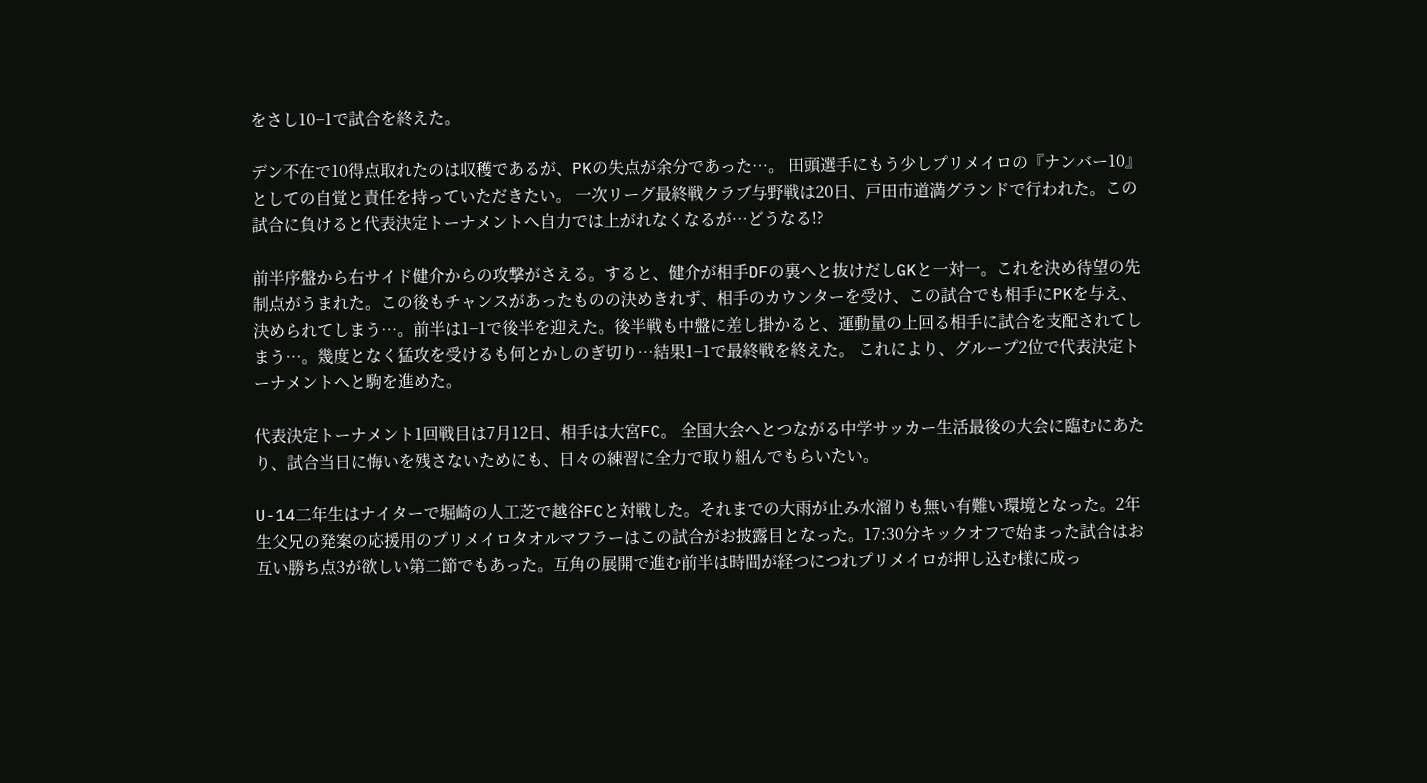をさし10−1で試合を終えた。

デン不在で10得点取れたのは収穫であるが、PKの失点が余分であった…。 田頭選手にもう少しプリメイロの『ナンバー10』としての自覚と責任を持っていただきたい。 一次リーグ最終戦クラブ与野戦は20日、戸田市道満グランドで行われた。この試合に負けると代表決定トーナメントへ自力では上がれなくなるが…どうなる!?

前半序盤から右サイド健介からの攻撃がさえる。すると、健介が相手DFの裏へと抜けだしGKと一対一。これを決め待望の先制点がうまれた。この後もチャンスがあったものの決めきれず、相手のカウンターを受け、この試合でも相手にPKを与え、決められてしまう…。前半は1−1で後半を迎えた。後半戦も中盤に差し掛かると、運動量の上回る相手に試合を支配されてしまう…。幾度となく猛攻を受けるも何とかしのぎ切り…結果1−1で最終戦を終えた。 これにより、グループ2位で代表決定トーナメントへと駒を進めた。

代表決定トーナメント1回戦目は7月12日、相手は大宮FC。 全国大会へとつながる中学サッカー生活最後の大会に臨むにあたり、試合当日に悔いを残さないためにも、日々の練習に全力で取り組んでもらいたい。

U-14二年生はナイターで堀崎の人工芝で越谷FCと対戦した。それまでの大雨が止み水溜りも無い有難い環境となった。2年生父兄の発案の応援用のプリメイロタオルマフラーはこの試合がお披露目となった。17:30分キックオフで始まった試合はお互い勝ち点3が欲しい第二節でもあった。互角の展開で進む前半は時間が経つにつれプリメイロが押し込む様に成っ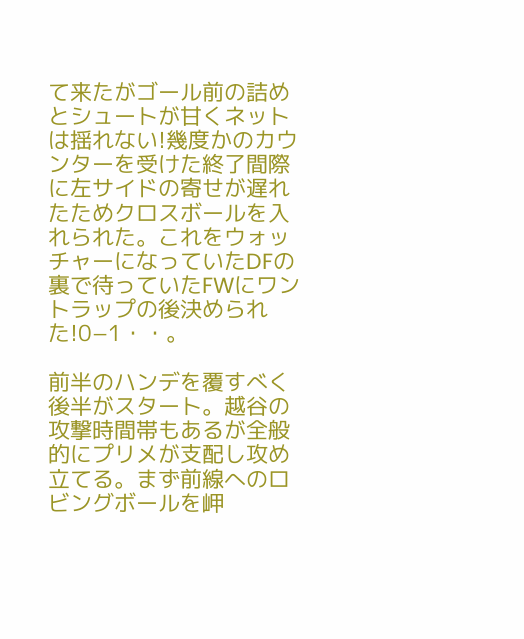て来たがゴール前の詰めとシュートが甘くネットは揺れない!幾度かのカウンターを受けた終了間際に左サイドの寄せが遅れたためクロスボールを入れられた。これをウォッチャーになっていたDFの裏で待っていたFWにワントラップの後決められた!0−1・・。

前半のハンデを覆すべく後半がスタート。越谷の攻撃時間帯もあるが全般的にプリメが支配し攻め立てる。まず前線へのロビングボールを岬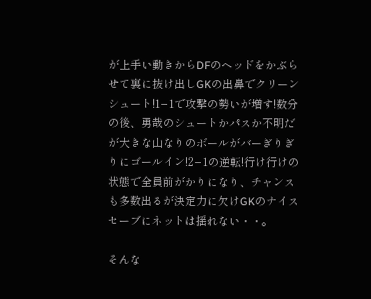が上手い動きからDFのヘッドをかぶらせて裏に抜け出しGKの出鼻でクリーンシュート!1−1で攻撃の勢いが増す!数分の後、勇哉のシュートかパスか不明だが大きな山なりのボールがバーぎりぎりにゴールイン!2−1の逆転!行け行けの状態で全員前がかりになり、チャンスも多数出るが決定力に欠けGKのナイスセーブにネットは揺れない・・。

そんな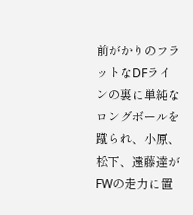前がかりのフラットなDFラインの裏に単純なロングボールを蹴られ、小原、松下、遠藤達がFWの走力に置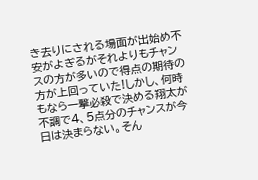き去りにされる場面が出始め不安がよぎるがそれよりもチャンスの方が多いので得点の期待の方が上回っていた!しかし、何時もなら一撃必殺で決める翔太が不調で4、5点分のチャンスが今日は決まらない。そん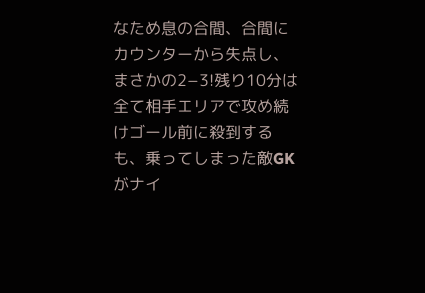なため息の合間、合間にカウンターから失点し、まさかの2−3!残り10分は全て相手エリアで攻め続けゴール前に殺到するも、乗ってしまった敵GKがナイ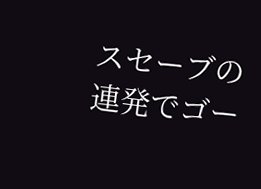スセーブの連発でゴー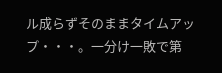ル成らずそのままタイムアップ・・・。一分け一敗で第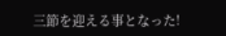三節を迎える事となった!